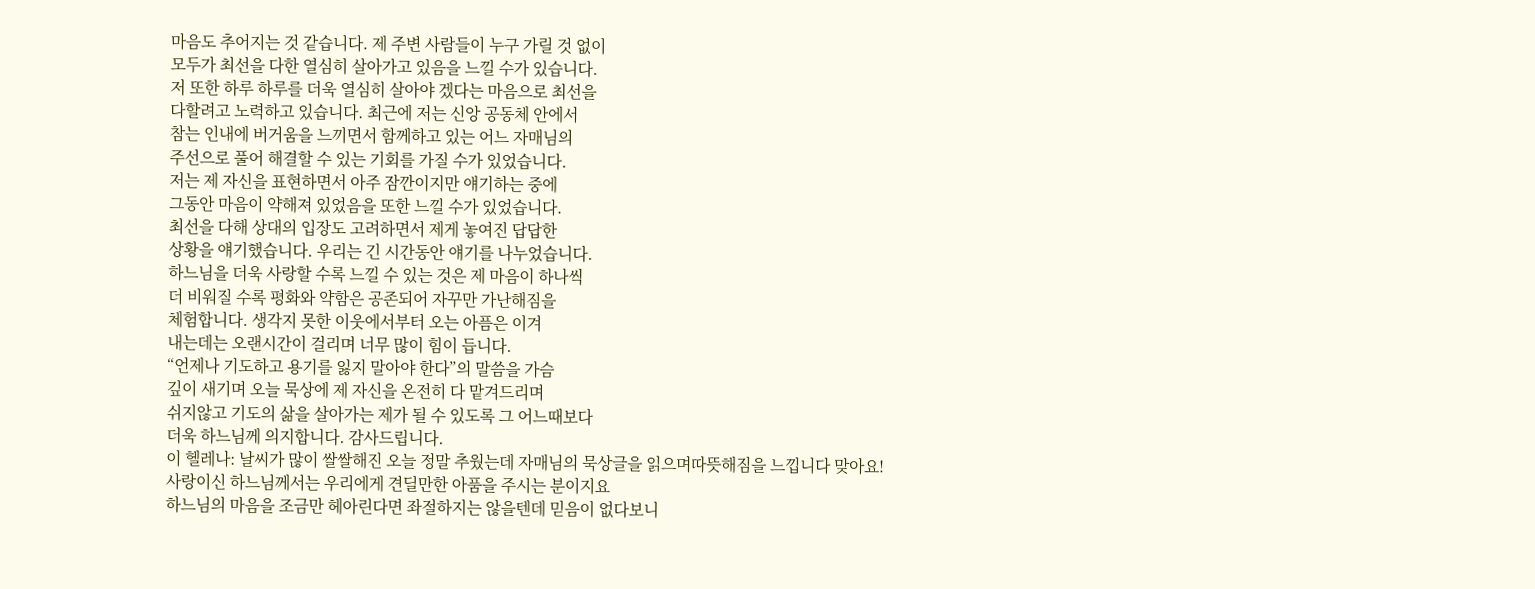마음도 추어지는 것 같습니다. 제 주변 사람들이 누구 가릴 것 없이
모두가 최선을 다한 열심히 살아가고 있음을 느낄 수가 있습니다.
저 또한 하루 하루를 더욱 열심히 살아야 겠다는 마음으로 최선을
다할려고 노력하고 있습니다. 최근에 저는 신앙 공동체 안에서
참는 인내에 버거움을 느끼면서 함께하고 있는 어느 자매님의
주선으로 풀어 해결할 수 있는 기회를 가질 수가 있었습니다.
저는 제 자신을 표현하면서 아주 잠깐이지만 얘기하는 중에
그동안 마음이 약해져 있었음을 또한 느낄 수가 있었습니다.
최선을 다해 상대의 입장도 고려하면서 제게 놓여진 답답한
상황을 얘기했습니다. 우리는 긴 시간동안 얘기를 나누었습니다.
하느님을 더욱 사랑할 수록 느낄 수 있는 것은 제 마음이 하나씩
더 비워질 수록 평화와 약함은 공존되어 자꾸만 가난해짐을
체험합니다. 생각지 못한 이웃에서부터 오는 아픔은 이겨
내는데는 오랜시간이 걸리며 너무 많이 힘이 듭니다.
“언제나 기도하고 용기를 잃지 말아야 한다”의 말씀을 가슴
깊이 새기며 오늘 묵상에 제 자신을 온전히 다 맡겨드리며
쉬지않고 기도의 삶을 살아가는 제가 될 수 있도록 그 어느때보다
더욱 하느님께 의지합니다. 감사드립니다.
이 헬레나: 날씨가 많이 쌀쌀해진 오늘 정말 추웠는데 자매님의 묵상글을 읽으며따뜻해짐을 느낍니다 맞아요!
사랑이신 하느님께서는 우리에게 견딜만한 아품을 주시는 분이지요
하느님의 마음을 조금만 헤아린다면 좌절하지는 않을텐데 믿음이 없다보니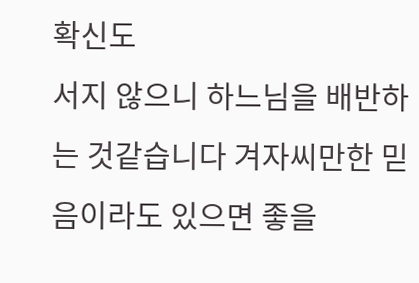확신도
서지 않으니 하느님을 배반하는 것같습니다 겨자씨만한 믿음이라도 있으면 좋을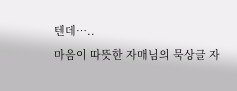텐데…..
마음이 따뜻한 자매님의 묵상글 자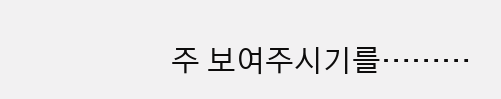주 보여주시기를………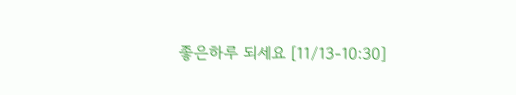좋은하루 되세요 [11/13-10:30]